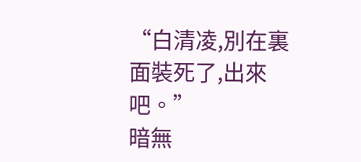“白清凌,別在裏面裝死了,出來吧。”
暗無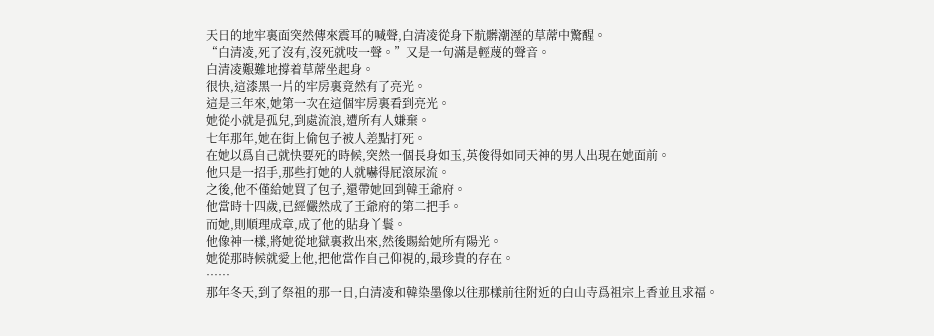天日的地牢裏面突然傳來震耳的喊聲,白清凌從身下骯髒潮溼的草蓆中驚醒。
“白清凌,死了沒有,沒死就吱一聲。”又是一句滿是輕蔑的聲音。
白清凌艱難地撐着草蓆坐起身。
很快,這漆黑一片的牢房裏竟然有了亮光。
這是三年來,她第一次在這個牢房裏看到亮光。
她從小就是孤兒,到處流浪,遭所有人嫌棄。
七年那年,她在街上偷包子被人差點打死。
在她以爲自己就快要死的時候,突然一個長身如玉,英俊得如同天神的男人出現在她面前。
他只是一招手,那些打她的人就嚇得屁滾尿流。
之後,他不僅給她買了包子,還帶她回到韓王爺府。
他當時十四歲,已經儼然成了王爺府的第二把手。
而她,則順理成章,成了他的貼身丫鬟。
他像神一樣,將她從地獄裏救出來,然後賜給她所有陽光。
她從那時候就愛上他,把他當作自己仰視的,最珍貴的存在。
……
那年冬天,到了祭祖的那一日,白清凌和韓染墨像以往那樣前往附近的白山寺爲祖宗上香並且求福。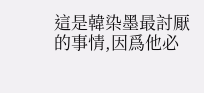這是韓染墨最討厭的事情,因爲他必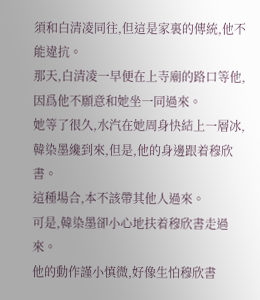須和白清凌同往,但這是家裏的傳統,他不能違抗。
那天,白清凌一早便在上寺廟的路口等他,因爲他不願意和她坐一同過來。
她等了很久,水汽在她周身快結上一層冰,韓染墨纔到來,但是,他的身邊跟着穆欣書。
這種場合,本不該帶其他人過來。
可是,韓染墨卻小心地扶着穆欣書走過來。
他的動作謹小慎微,好像生怕穆欣書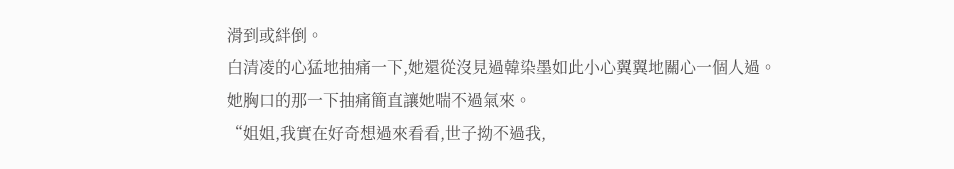滑到或絆倒。
白清凌的心猛地抽痛一下,她還從沒見過韓染墨如此小心翼翼地關心一個人過。
她胸口的那一下抽痛簡直讓她喘不過氣來。
“姐姐,我實在好奇想過來看看,世子拗不過我,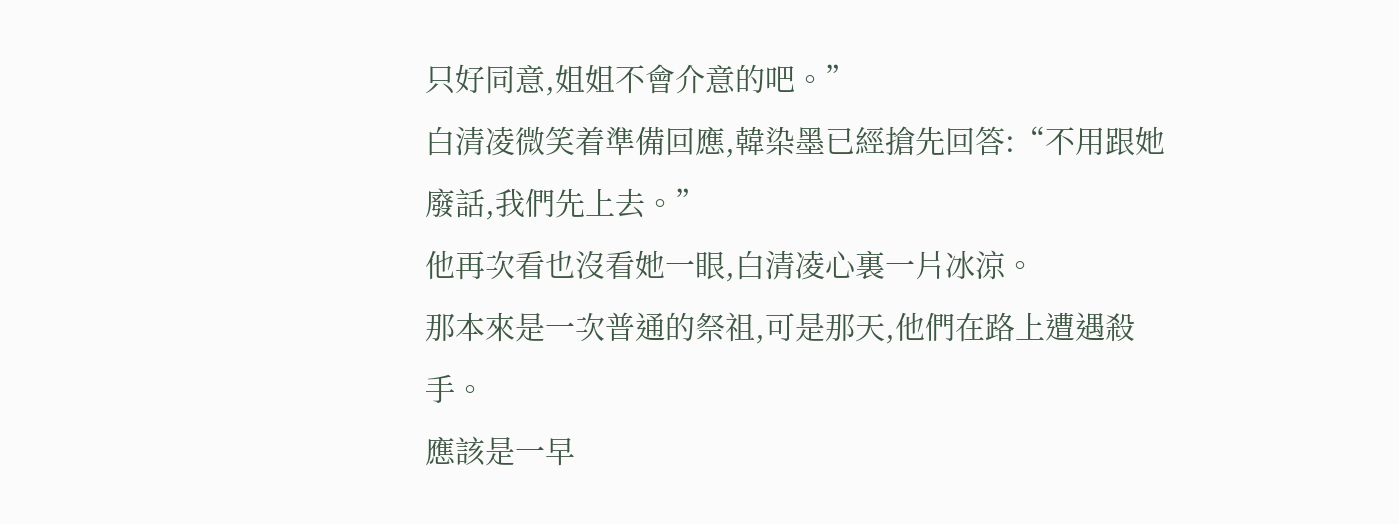只好同意,姐姐不會介意的吧。”
白清凌微笑着準備回應,韓染墨已經搶先回答:“不用跟她廢話,我們先上去。”
他再次看也沒看她一眼,白清凌心裏一片冰涼。
那本來是一次普通的祭祖,可是那天,他們在路上遭遇殺手。
應該是一早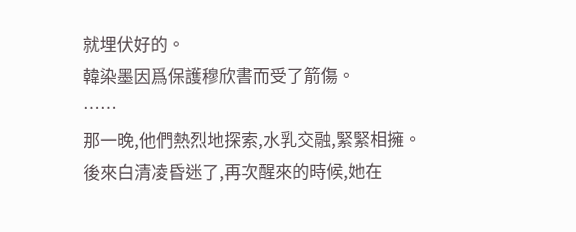就埋伏好的。
韓染墨因爲保護穆欣書而受了箭傷。
……
那一晚,他們熱烈地探索,水乳交融,緊緊相擁。
後來白清凌昏迷了,再次醒來的時候,她在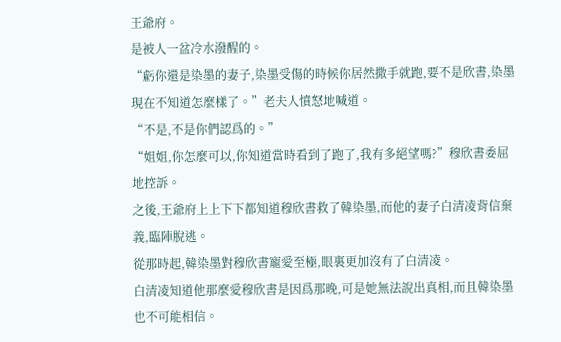王爺府。
是被人一盆冷水潑醒的。
“虧你還是染墨的妻子,染墨受傷的時候你居然撒手就跑,要不是欣書,染墨現在不知道怎麼樣了。”老夫人憤怒地喊道。
“不是,不是你們認爲的。”
“姐姐,你怎麼可以,你知道當時看到了跑了,我有多絕望嗎?”穆欣書委屈地控訴。
之後,王爺府上上下下都知道穆欣書救了韓染墨,而他的妻子白清凌背信棄義,臨陣脫逃。
從那時起,韓染墨對穆欣書寵愛至極,眼裏更加沒有了白清凌。
白清凌知道他那麼愛穆欣書是因爲那晚,可是她無法說出真相,而且韓染墨也不可能相信。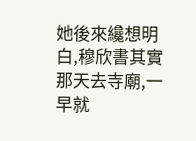她後來纔想明白,穆欣書其實那天去寺廟,一早就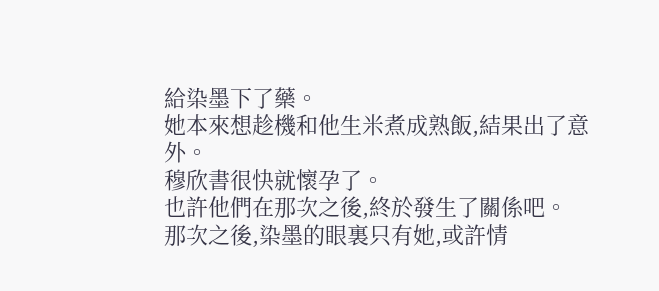給染墨下了藥。
她本來想趁機和他生米煮成熟飯,結果出了意外。
穆欣書很快就懷孕了。
也許他們在那次之後,終於發生了關係吧。
那次之後,染墨的眼裏只有她,或許情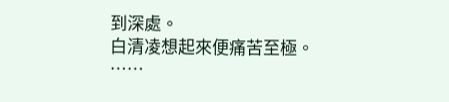到深處。
白清凌想起來便痛苦至極。
……